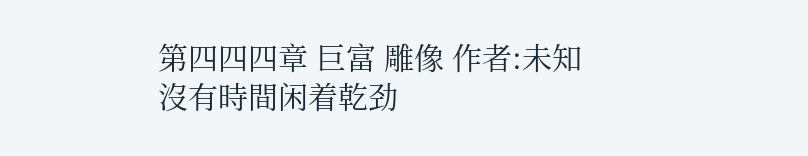第四四四章 巨富 雕像 作者:未知 沒有時間闲着乾劲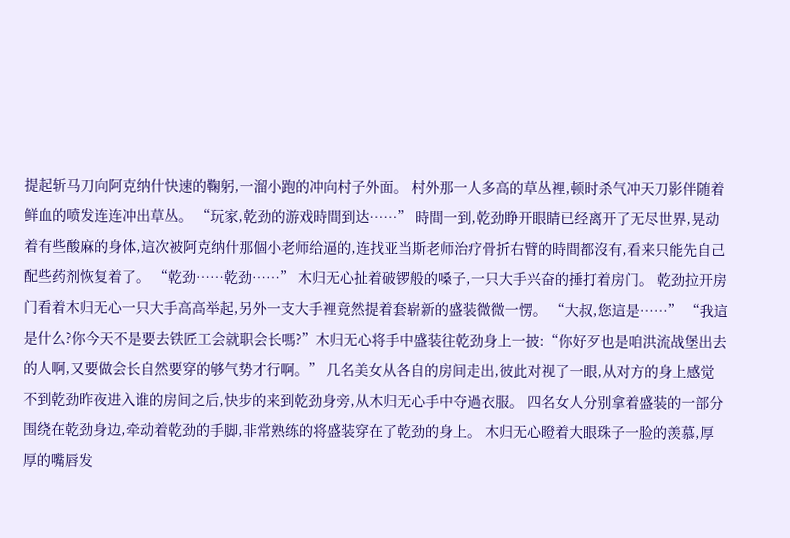提起斩马刀向阿克纳什快速的鞠躬,一溜小跑的冲向村子外面。 村外那一人多高的草丛裡,顿时杀气冲天刀影伴随着鲜血的喷发连连冲出草丛。 “玩家,乾劲的游戏時間到达……” 時間一到,乾劲睁开眼睛已经离开了无尽世界,晃动着有些酸麻的身体,這次被阿克纳什那個小老师给逼的,连找亚当斯老师治疗骨折右臂的時間都沒有,看来只能先自己配些药剂恢复着了。 “乾劲……乾劲……” 木归无心扯着破锣般的嗓子,一只大手兴奋的捶打着房门。 乾劲拉开房门看着木归无心一只大手高高举起,另外一支大手裡竟然提着套崭新的盛装微微一愣。 “大叔,您這是……” “我這是什么?你今天不是要去铁匠工会就职会长嗎?”木归无心将手中盛装往乾劲身上一披:“你好歹也是咱洪流战堡出去的人啊,又要做会长自然要穿的够气势才行啊。” 几名美女从各自的房间走出,彼此对视了一眼,从对方的身上感觉不到乾劲昨夜进入谁的房间之后,快步的来到乾劲身旁,从木归无心手中夺過衣服。 四名女人分别拿着盛装的一部分围绕在乾劲身边,牵动着乾劲的手脚,非常熟练的将盛装穿在了乾劲的身上。 木归无心瞪着大眼珠子一脸的羡慕,厚厚的嘴唇发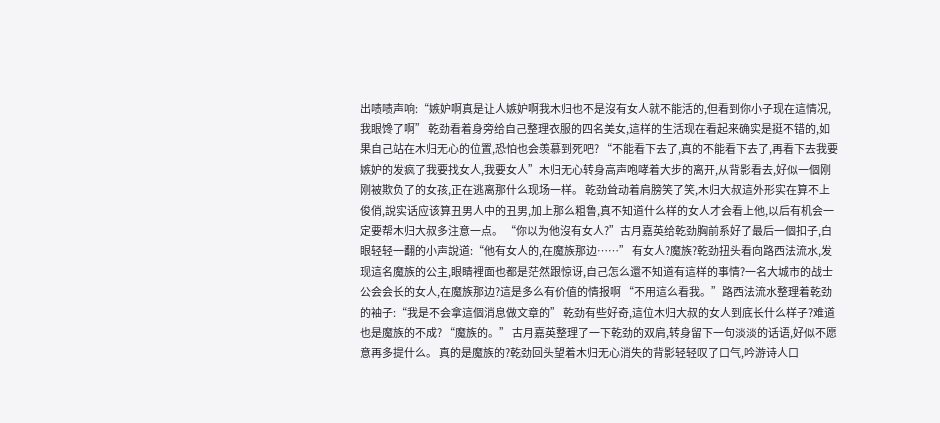出啧啧声响:“嫉妒啊真是让人嫉妒啊我木归也不是沒有女人就不能活的,但看到你小子现在這情况,我眼馋了啊” 乾劲看着身旁给自己整理衣服的四名美女,這样的生活现在看起来确实是挺不错的,如果自己站在木归无心的位置,恐怕也会羡慕到死吧? “不能看下去了,真的不能看下去了,再看下去我要嫉妒的发疯了我要找女人,我要女人”木归无心转身高声咆哮着大步的离开,从背影看去,好似一個刚刚被欺负了的女孩,正在逃离那什么现场一样。 乾劲耸动着肩膀笑了笑,木归大叔這外形实在算不上俊俏,說实话应该算丑男人中的丑男,加上那么粗鲁,真不知道什么样的女人才会看上他,以后有机会一定要帮木归大叔多注意一点。 “你以为他沒有女人?”古月嘉英给乾劲胸前系好了最后一個扣子,白眼轻轻一翻的小声說道:“他有女人的,在魔族那边……” 有女人?魔族?乾劲扭头看向路西法流水,发现這名魔族的公主,眼睛裡面也都是茫然跟惊讶,自己怎么還不知道有這样的事情?一名大城市的战士公会会长的女人,在魔族那边?這是多么有价值的情报啊 “不用這么看我。”路西法流水整理着乾劲的袖子:“我是不会拿這個消息做文章的” 乾劲有些好奇,這位木归大叔的女人到底长什么样子?难道也是魔族的不成? “魔族的。” 古月嘉英整理了一下乾劲的双肩,转身留下一句淡淡的话语,好似不愿意再多提什么。 真的是魔族的?乾劲回头望着木归无心消失的背影轻轻叹了口气,吟游诗人口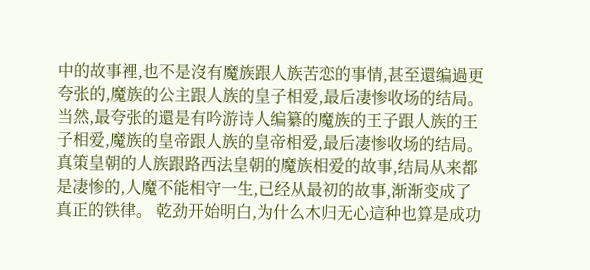中的故事裡,也不是沒有魔族跟人族苦恋的事情,甚至還编過更夸张的,魔族的公主跟人族的皇子相爱,最后凄惨收场的结局。 当然,最夸张的還是有吟游诗人编纂的魔族的王子跟人族的王子相爱,魔族的皇帝跟人族的皇帝相爱,最后凄惨收场的结局。 真策皇朝的人族跟路西法皇朝的魔族相爱的故事,结局从来都是凄惨的,人魔不能相守一生,已经从最初的故事,渐渐变成了真正的铁律。 乾劲开始明白,为什么木归无心這种也算是成功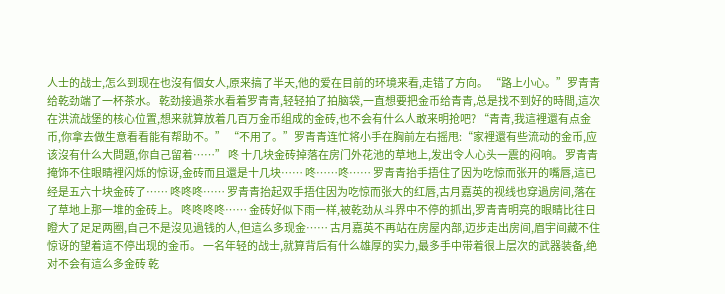人士的战士,怎么到现在也沒有個女人,原来搞了半天,他的爱在目前的环境来看,走错了方向。 “路上小心。”罗青青给乾劲端了一杯茶水。 乾劲接過茶水看着罗青青,轻轻拍了拍脑袋,一直想要把金币给青青,总是找不到好的時間,這次在洪流战堡的核心位置,想来就算放着几百万金币组成的金砖,也不会有什么人敢来明抢吧? “青青,我這裡還有点金币,你拿去做生意看看能有帮助不。” “不用了。”罗青青连忙将小手在胸前左右摇甩:“家裡還有些流动的金币,应该沒有什么大問題,你自己留着……” 咚 十几块金砖掉落在房门外花池的草地上,发出令人心头一震的闷响。 罗青青掩饰不住眼睛裡闪烁的惊讶,金砖而且還是十几块…… 咚……咚…… 罗青青抬手捂住了因为吃惊而张开的嘴唇,這已经是五六十块金砖了…… 咚咚咚…… 罗青青抬起双手捂住因为吃惊而张大的红唇,古月嘉英的视线也穿過房间,落在了草地上那一堆的金砖上。 咚咚咚咚…… 金砖好似下雨一样,被乾劲从斗界中不停的抓出,罗青青明亮的眼睛比往日瞪大了足足两圈,自己不是沒见過钱的人,但這么多现金…… 古月嘉英不再站在房屋内部,迈步走出房间,眉宇间藏不住惊讶的望着這不停出现的金币。 一名年轻的战士,就算背后有什么雄厚的实力,最多手中带着很上层次的武器装备,绝对不会有這么多金砖 乾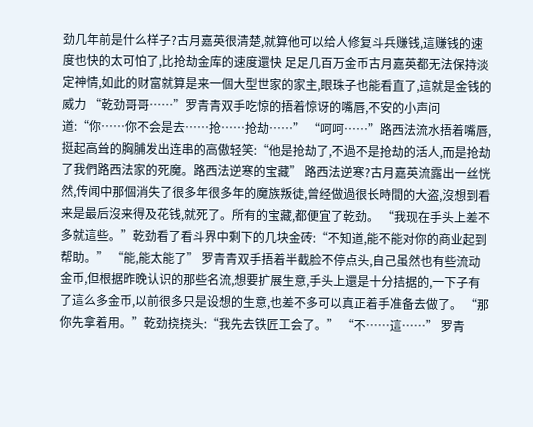劲几年前是什么样子?古月嘉英很清楚,就算他可以给人修复斗兵赚钱,這赚钱的速度也快的太可怕了,比抢劫金库的速度還快 足足几百万金币古月嘉英都无法保持淡定神情,如此的财富就算是来一個大型世家的家主,眼珠子也能看直了,這就是金钱的威力 “乾劲哥哥……”罗青青双手吃惊的捂着惊讶的嘴唇,不安的小声问道:“你……你不会是去……抢……抢劫……” “呵呵……”路西法流水捂着嘴唇,挺起高耸的胸脯发出连串的高傲轻笑:“他是抢劫了,不過不是抢劫的活人,而是抢劫了我們路西法家的死魔。路西法逆寒的宝藏” 路西法逆寒?古月嘉英流露出一丝恍然,传闻中那個消失了很多年很多年的魔族叛徒,曾经做過很长時間的大盗,沒想到看来是最后沒来得及花钱,就死了。所有的宝藏,都便宜了乾劲。 “我现在手头上差不多就這些。”乾劲看了看斗界中剩下的几块金砖:“不知道,能不能对你的商业起到帮助。” “能,能太能了” 罗青青双手捂着半截脸不停点头,自己虽然也有些流动金币,但根据昨晚认识的那些名流,想要扩展生意,手头上還是十分拮据的,一下子有了這么多金币,以前很多只是设想的生意,也差不多可以真正着手准备去做了。 “那你先拿着用。”乾劲挠挠头:“我先去铁匠工会了。” “不……這……” 罗青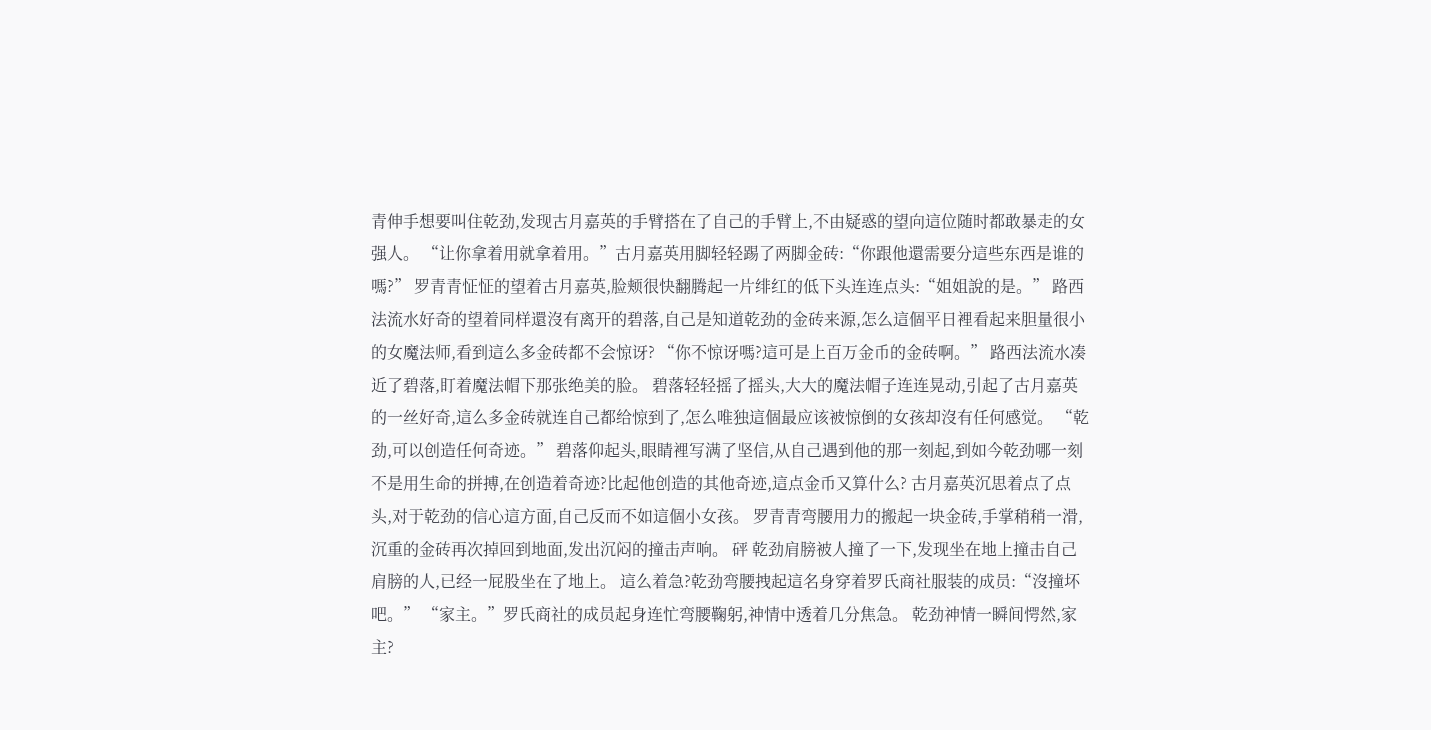青伸手想要叫住乾劲,发现古月嘉英的手臂搭在了自己的手臂上,不由疑惑的望向這位随时都敢暴走的女强人。 “让你拿着用就拿着用。”古月嘉英用脚轻轻踢了两脚金砖:“你跟他還需要分這些东西是谁的嗎?” 罗青青怔怔的望着古月嘉英,脸颊很快翻腾起一片绯红的低下头连连点头:“姐姐說的是。” 路西法流水好奇的望着同样還沒有离开的碧落,自己是知道乾劲的金砖来源,怎么這個平日裡看起来胆量很小的女魔法师,看到這么多金砖都不会惊讶? “你不惊讶嗎?這可是上百万金币的金砖啊。” 路西法流水凑近了碧落,盯着魔法帽下那张绝美的脸。 碧落轻轻摇了摇头,大大的魔法帽子连连晃动,引起了古月嘉英的一丝好奇,這么多金砖就连自己都给惊到了,怎么唯独這個最应该被惊倒的女孩却沒有任何感觉。 “乾劲,可以创造任何奇迹。” 碧落仰起头,眼睛裡写满了坚信,从自己遇到他的那一刻起,到如今乾劲哪一刻不是用生命的拼搏,在创造着奇迹?比起他创造的其他奇迹,這点金币又算什么? 古月嘉英沉思着点了点头,对于乾劲的信心這方面,自己反而不如這個小女孩。 罗青青弯腰用力的搬起一块金砖,手掌稍稍一滑,沉重的金砖再次掉回到地面,发出沉闷的撞击声响。 砰 乾劲肩膀被人撞了一下,发现坐在地上撞击自己肩膀的人,已经一屁股坐在了地上。 這么着急?乾劲弯腰拽起這名身穿着罗氏商社服装的成员:“沒撞坏吧。” “家主。”罗氏商社的成员起身连忙弯腰鞠躬,神情中透着几分焦急。 乾劲神情一瞬间愕然,家主?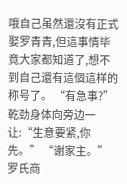哦自己虽然還沒有正式娶罗青青,但這事情毕竟大家都知道了,想不到自己還有這個這样的称号了。 “有急事?”乾劲身体向旁边一让:“生意要紧,你先。” “谢家主。” 罗氏商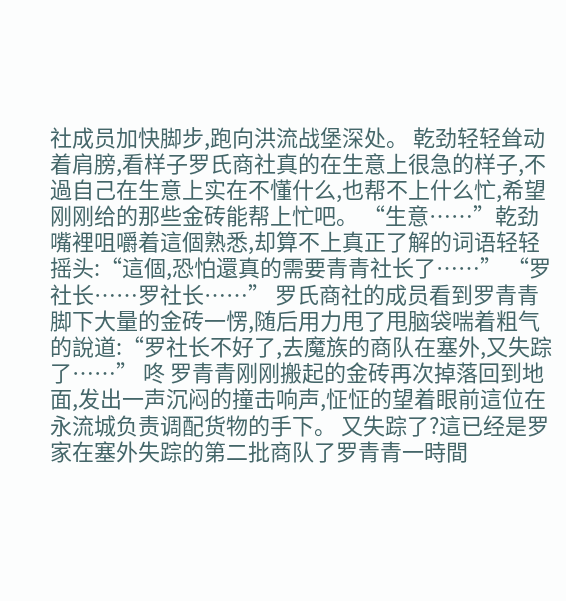社成员加快脚步,跑向洪流战堡深处。 乾劲轻轻耸动着肩膀,看样子罗氏商社真的在生意上很急的样子,不過自己在生意上实在不懂什么,也帮不上什么忙,希望刚刚给的那些金砖能帮上忙吧。 “生意……”乾劲嘴裡咀嚼着這個熟悉,却算不上真正了解的词语轻轻摇头:“這個,恐怕還真的需要青青社长了……” “罗社长……罗社长……” 罗氏商社的成员看到罗青青脚下大量的金砖一愣,随后用力甩了甩脑袋喘着粗气的說道:“罗社长不好了,去魔族的商队在塞外,又失踪了……” 咚 罗青青刚刚搬起的金砖再次掉落回到地面,发出一声沉闷的撞击响声,怔怔的望着眼前這位在永流城负责调配货物的手下。 又失踪了?這已经是罗家在塞外失踪的第二批商队了罗青青一時間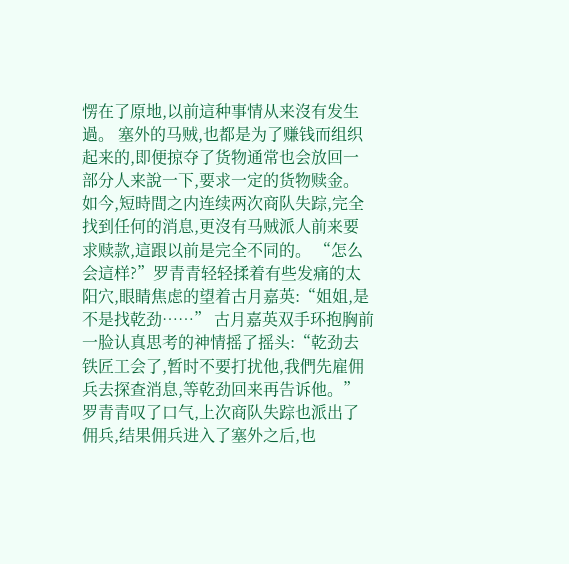愣在了原地,以前這种事情从来沒有发生過。 塞外的马贼,也都是为了赚钱而组织起来的,即便掠夺了货物通常也会放回一部分人来說一下,要求一定的货物赎金。 如今,短時間之内连续两次商队失踪,完全找到任何的消息,更沒有马贼派人前来要求赎款,這跟以前是完全不同的。 “怎么会這样?”罗青青轻轻揉着有些发痛的太阳穴,眼睛焦虑的望着古月嘉英:“姐姐,是不是找乾劲……” 古月嘉英双手环抱胸前一脸认真思考的神情摇了摇头:“乾劲去铁匠工会了,暂时不要打扰他,我們先雇佣兵去探查消息,等乾劲回来再告诉他。” 罗青青叹了口气,上次商队失踪也派出了佣兵,结果佣兵进入了塞外之后,也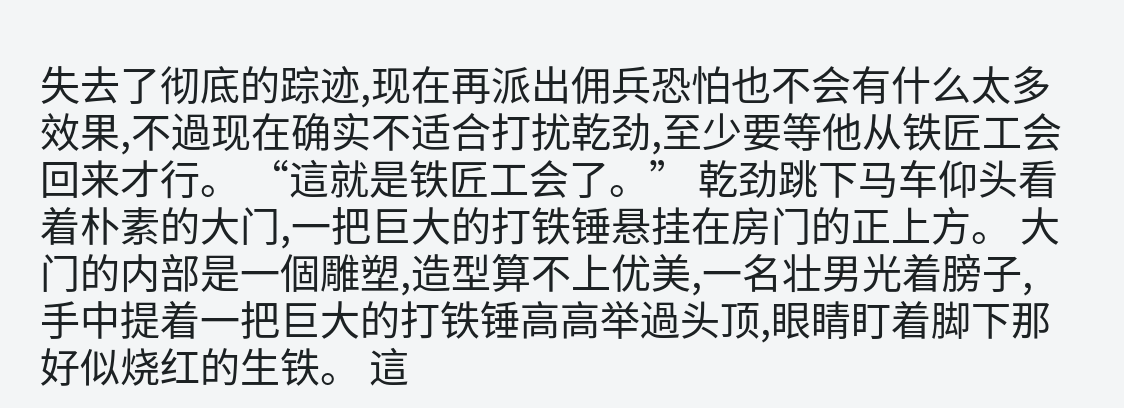失去了彻底的踪迹,现在再派出佣兵恐怕也不会有什么太多效果,不過现在确实不适合打扰乾劲,至少要等他从铁匠工会回来才行。 “這就是铁匠工会了。” 乾劲跳下马车仰头看着朴素的大门,一把巨大的打铁锤悬挂在房门的正上方。 大门的内部是一個雕塑,造型算不上优美,一名壮男光着膀子,手中提着一把巨大的打铁锤高高举過头顶,眼睛盯着脚下那好似烧红的生铁。 這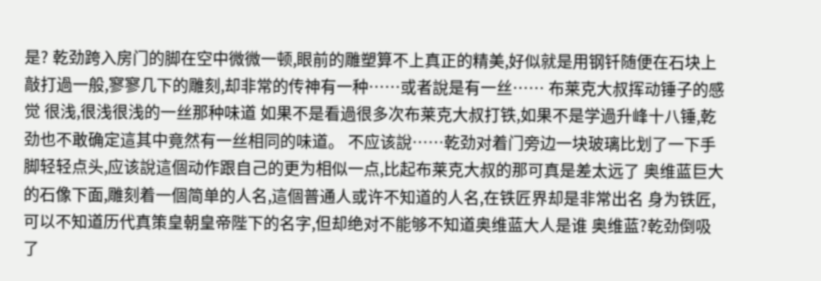是? 乾劲跨入房门的脚在空中微微一顿,眼前的雕塑算不上真正的精美,好似就是用钢钎随便在石块上敲打過一般,寥寥几下的雕刻,却非常的传神有一种……或者說是有一丝…… 布莱克大叔挥动锤子的感觉 很浅,很浅很浅的一丝那种味道 如果不是看過很多次布莱克大叔打铁,如果不是学過升峰十八锤,乾劲也不敢确定這其中竟然有一丝相同的味道。 不应该說……乾劲对着门旁边一块玻璃比划了一下手脚轻轻点头,应该說這個动作跟自己的更为相似一点,比起布莱克大叔的那可真是差太远了 奥维蓝巨大的石像下面,雕刻着一個简单的人名,這個普通人或许不知道的人名,在铁匠界却是非常出名 身为铁匠,可以不知道历代真策皇朝皇帝陛下的名字,但却绝对不能够不知道奥维蓝大人是谁 奥维蓝?乾劲倒吸了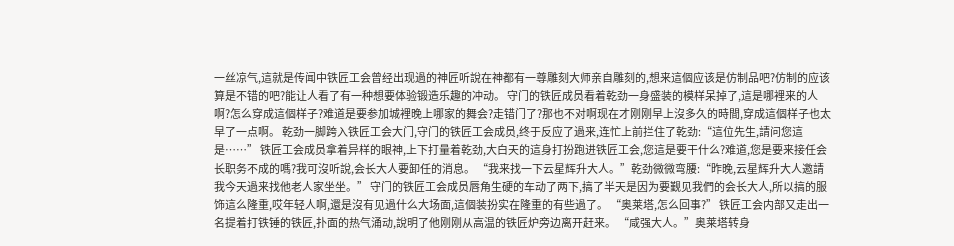一丝凉气,這就是传闻中铁匠工会曾经出现過的神匠听說在神都有一尊雕刻大师亲自雕刻的,想来這個应该是仿制品吧?仿制的应该算是不错的吧?能让人看了有一种想要体验锻造乐趣的冲动。 守门的铁匠成员看着乾劲一身盛装的模样呆掉了,這是哪裡来的人啊?怎么穿成這個样子?难道是要参加城裡晚上哪家的舞会?走错门了?那也不对啊现在才刚刚早上沒多久的時間,穿成這個样子也太早了一点啊。 乾劲一脚跨入铁匠工会大门,守门的铁匠工会成员,终于反应了過来,连忙上前拦住了乾劲:“這位先生,請问您這是……” 铁匠工会成员拿着异样的眼神,上下打量着乾劲,大白天的這身打扮跑进铁匠工会,您這是要干什么?难道,您是要来接任会长职务不成的嗎?我可沒听說,会长大人要卸任的消息。 “我来找一下云星辉升大人。”乾劲微微弯腰:“昨晚,云星辉升大人邀請我今天過来找他老人家坐坐。” 守门的铁匠工会成员唇角生硬的车动了两下,搞了半天是因为要觐见我們的会长大人,所以搞的服饰這么隆重,哎年轻人啊,還是沒有见過什么大场面,這個装扮实在隆重的有些過了。 “奥莱塔,怎么回事?” 铁匠工会内部又走出一名提着打铁锤的铁匠,扑面的热气涌动,說明了他刚刚从高温的铁匠炉旁边离开赶来。 “咸强大人。”奥莱塔转身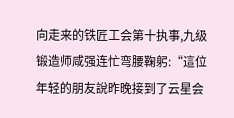向走来的铁匠工会第十执事,九级锻造师咸强连忙弯腰鞠躬:“這位年轻的朋友說昨晚接到了云星会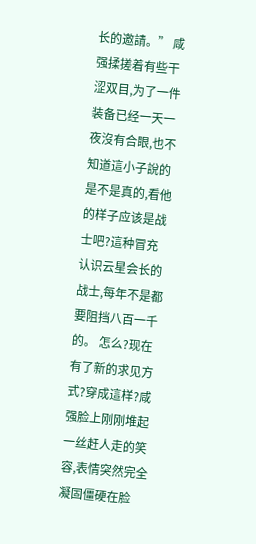长的邀請。” 咸强揉搓着有些干涩双目,为了一件装备已经一天一夜沒有合眼,也不知道這小子說的是不是真的,看他的样子应该是战士吧?這种冒充认识云星会长的战士,每年不是都要阻挡八百一千的。 怎么?现在有了新的求见方式?穿成這样?咸强脸上刚刚堆起一丝赶人走的笑容,表情突然完全凝固僵硬在脸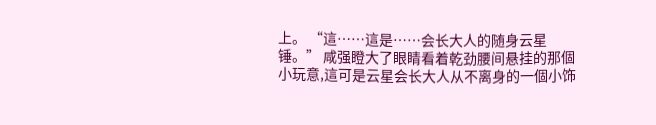上。 “這……這是……会长大人的随身云星锤。” 咸强瞪大了眼睛看着乾劲腰间悬挂的那個小玩意,這可是云星会长大人从不离身的一個小饰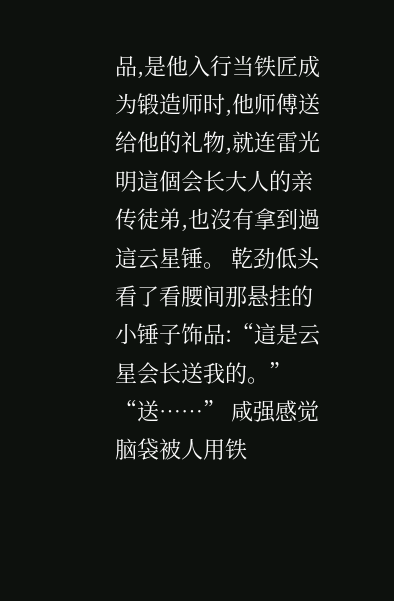品,是他入行当铁匠成为锻造师时,他师傅送给他的礼物,就连雷光明這個会长大人的亲传徒弟,也沒有拿到過這云星锤。 乾劲低头看了看腰间那悬挂的小锤子饰品:“這是云星会长送我的。” “送……” 咸强感觉脑袋被人用铁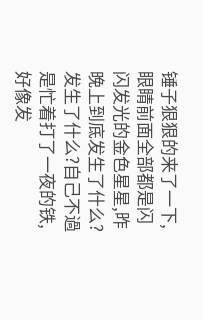锤子狠狠的来了一下,眼睛前面全部都是闪闪发光的金色星星,昨晚上到底发生了什么?发生了什么?自己不過是忙着打了一夜的铁,好像发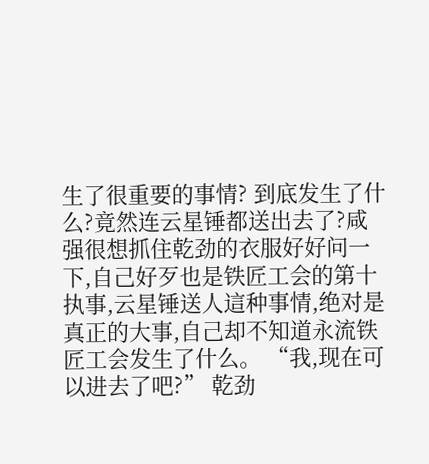生了很重要的事情? 到底发生了什么?竟然连云星锤都送出去了?咸强很想抓住乾劲的衣服好好问一下,自己好歹也是铁匠工会的第十执事,云星锤送人這种事情,绝对是真正的大事,自己却不知道永流铁匠工会发生了什么。 “我,现在可以进去了吧?” 乾劲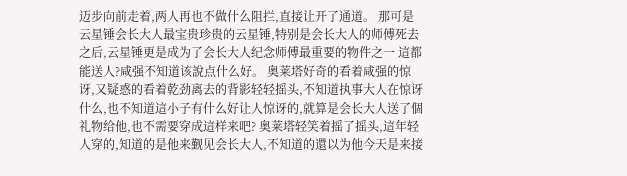迈步向前走着,两人再也不做什么阻拦,直接让开了通道。 那可是云星锤会长大人最宝贵珍贵的云星锤,特别是会长大人的师傅死去之后,云星锤更是成为了会长大人纪念师傅最重要的物件之一 這都能送人?咸强不知道该說点什么好。 奥莱塔好奇的看着咸强的惊讶,又疑惑的看着乾劲离去的背影轻轻摇头,不知道执事大人在惊讶什么,也不知道這小子有什么好让人惊讶的,就算是会长大人送了個礼物给他,也不需要穿成這样来吧? 奥莱塔轻笑着摇了摇头,這年轻人穿的,知道的是他来觐见会长大人,不知道的還以为他今天是来接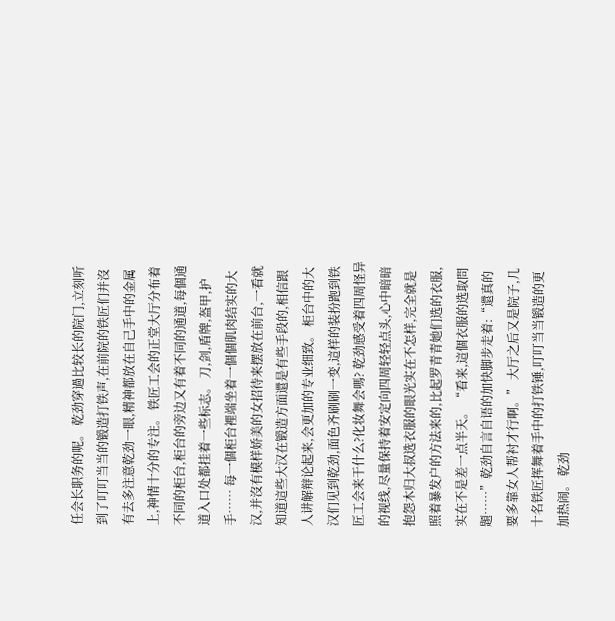任会长职务的呢。 乾劲穿過比较长的院门,立刻听到了叮叮当当的锻造打铁声,在前院的铁匠们并沒有去多注意乾劲一眼,精神都放在自己手中的金属上,神情十分的专注。 铁匠工会的正堂大厅分布着不同的柜台,柜台的旁边又有着不同的通道,每個通道入口处都挂着一些标志。 刀,剑,盾牌,盔甲,护手…… 每一個柜台裡端坐着一個個肌肉结实的大汉,并沒有模样娇美的女招待来摆放在前台,一看就知道這些大汉在锻造方面還是有些手段的,相信跟人讲解辩论起来,会更加的专业细致。 柜台中的大汉们见到乾劲,面色齐刷刷一变,這样的装扮跑到铁匠工会来干什么?化妆舞会嗎? 乾劲感受着四周怪异的视线,尽量保持着安定向四周轻轻点头,心中暗暗抱怨木归大叔选衣服的眼光实在不怎样,完全就是照着暴发户的方法来的,比起罗青青她们选的衣服,实在不是差一点半天。 “看来,這個衣服的选取問題……”乾劲自言自语的加快脚步走着:“還真的要多靠女人帮衬才行啊。” 大厅之后又是院子,几十名铁匠挥舞着手中的打铁锤,叮叮当当锻造的更加热闹。 乾劲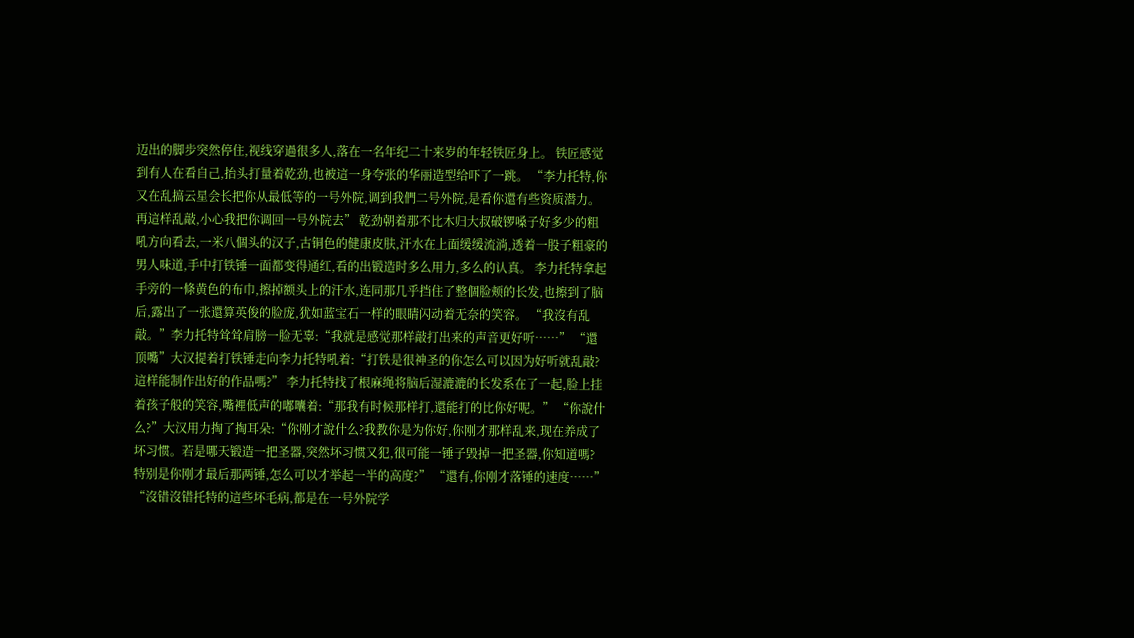迈出的脚步突然停住,视线穿過很多人,落在一名年纪二十来岁的年轻铁匠身上。 铁匠感觉到有人在看自己,抬头打量着乾劲,也被這一身夸张的华丽造型给吓了一跳。 “李力托特,你又在乱搞云星会长把你从最低等的一号外院,调到我們二号外院,是看你還有些资质潜力。再這样乱敲,小心我把你调回一号外院去” 乾劲朝着那不比木归大叔破锣嗓子好多少的粗吼方向看去,一米八個头的汉子,古铜色的健康皮肤,汗水在上面缓缓流淌,透着一股子粗豪的男人味道,手中打铁锤一面都变得通红,看的出锻造时多么用力,多么的认真。 李力托特拿起手旁的一條黄色的布巾,擦掉额头上的汗水,连同那几乎挡住了整個脸颊的长发,也擦到了脑后,露出了一张還算英俊的脸庞,犹如蓝宝石一样的眼睛闪动着无奈的笑容。 “我沒有乱敲。”李力托特耸耸肩膀一脸无辜:“我就是感觉那样敲打出来的声音更好听……” “還顶嘴”大汉提着打铁锤走向李力托特吼着:“打铁是很神圣的你怎么可以因为好听就乱敲?這样能制作出好的作品嗎?” 李力托特找了根麻绳将脑后湿漉漉的长发系在了一起,脸上挂着孩子般的笑容,嘴裡低声的嘟囔着:“那我有时候那样打,還能打的比你好呢。” “你說什么?”大汉用力掏了掏耳朵:“你刚才說什么?我教你是为你好,你刚才那样乱来,现在养成了坏习惯。若是哪天锻造一把圣器,突然坏习惯又犯,很可能一锤子毁掉一把圣器,你知道嗎?特别是你刚才最后那两锤,怎么可以才举起一半的高度?” “還有,你刚才落锤的速度……” “沒错沒错托特的這些坏毛病,都是在一号外院学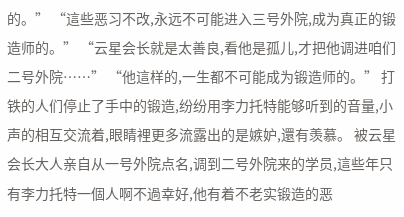的。” “這些恶习不改,永远不可能进入三号外院,成为真正的锻造师的。” “云星会长就是太善良,看他是孤儿,才把他调进咱们二号外院……” “他這样的,一生都不可能成为锻造师的。” 打铁的人们停止了手中的锻造,纷纷用李力托特能够听到的音量,小声的相互交流着,眼睛裡更多流露出的是嫉妒,還有羡慕。 被云星会长大人亲自从一号外院点名,调到二号外院来的学员,這些年只有李力托特一個人啊不過幸好,他有着不老实锻造的恶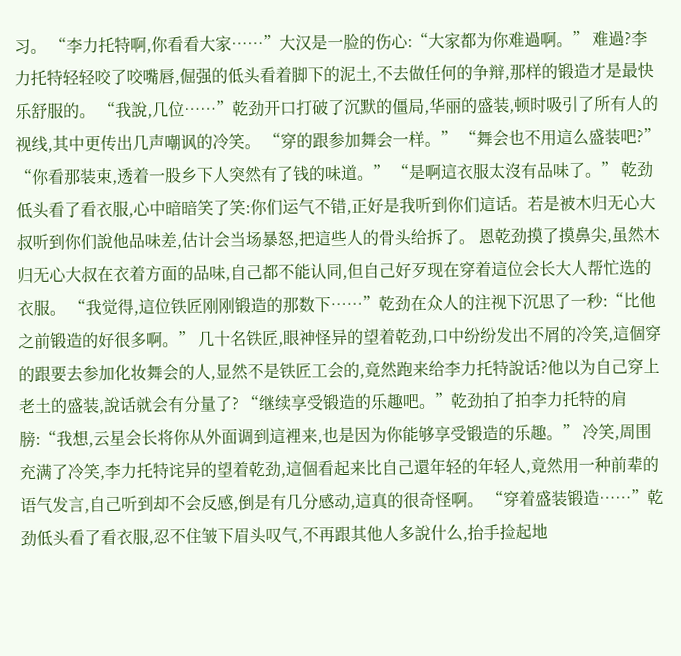习。 “李力托特啊,你看看大家……”大汉是一脸的伤心:“大家都为你难過啊。” 难過?李力托特轻轻咬了咬嘴唇,倔强的低头看着脚下的泥土,不去做任何的争辩,那样的锻造才是最快乐舒服的。 “我說,几位……”乾劲开口打破了沉默的僵局,华丽的盛装,顿时吸引了所有人的视线,其中更传出几声嘲讽的冷笑。 “穿的跟参加舞会一样。” “舞会也不用這么盛装吧?” “你看那装束,透着一股乡下人突然有了钱的味道。” “是啊這衣服太沒有品味了。” 乾劲低头看了看衣服,心中暗暗笑了笑:你们运气不错,正好是我听到你们這话。若是被木归无心大叔听到你们說他品味差,估计会当场暴怒,把這些人的骨头给拆了。 恩乾劲摸了摸鼻尖,虽然木归无心大叔在衣着方面的品味,自己都不能认同,但自己好歹现在穿着這位会长大人帮忙选的衣服。 “我觉得,這位铁匠刚刚锻造的那数下……”乾劲在众人的注视下沉思了一秒:“比他之前锻造的好很多啊。” 几十名铁匠,眼神怪异的望着乾劲,口中纷纷发出不屑的冷笑,這個穿的跟要去参加化妆舞会的人,显然不是铁匠工会的,竟然跑来给李力托特說话?他以为自己穿上老土的盛装,說话就会有分量了? “继续享受锻造的乐趣吧。”乾劲拍了拍李力托特的肩膀:“我想,云星会长将你从外面调到這裡来,也是因为你能够享受锻造的乐趣。” 冷笑,周围充满了冷笑,李力托特诧异的望着乾劲,這個看起来比自己還年轻的年轻人,竟然用一种前辈的语气发言,自己听到却不会反感,倒是有几分感动,這真的很奇怪啊。 “穿着盛装锻造……”乾劲低头看了看衣服,忍不住皱下眉头叹气,不再跟其他人多說什么,抬手捡起地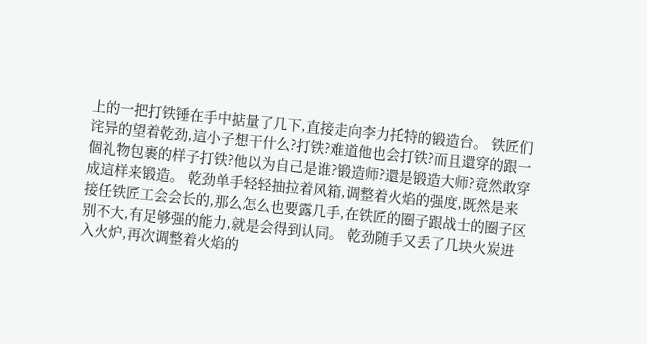上的一把打铁锤在手中掂量了几下,直接走向李力托特的锻造台。 铁匠们诧异的望着乾劲,這小子想干什么?打铁?难道他也会打铁?而且還穿的跟一個礼物包裹的样子打铁?他以为自己是谁?锻造师?還是锻造大师?竟然敢穿成這样来锻造。 乾劲单手轻轻抽拉着风箱,调整着火焰的强度,既然是来接任铁匠工会会长的,那么怎么也要露几手,在铁匠的圈子跟战士的圈子区别不大,有足够强的能力,就是会得到认同。 乾劲随手又丢了几块火炭进入火炉,再次调整着火焰的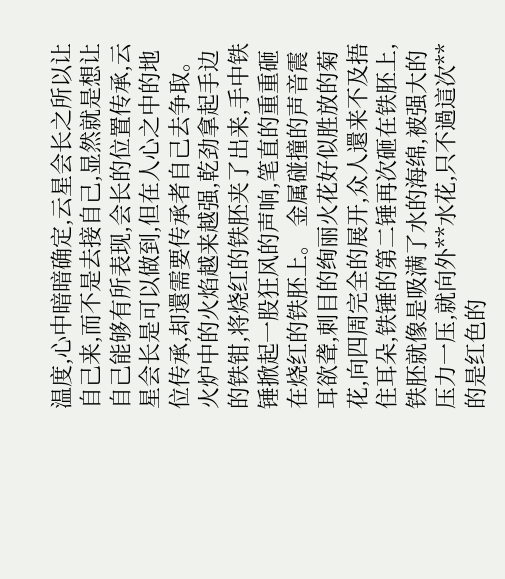温度,心中暗暗确定,云星会长之所以让自己来,而不是去接自己,显然就是想让自己能够有所表现,会长的位置传承,云星会长是可以做到,但在人心之中的地位传承,却還需要传承者自己去争取。 火炉中的火焰越来越强,乾劲拿起手边的铁钳,将烧红的铁胚夹了出来,手中铁锤掀起一股狂风的声响,笔直的重重砸在烧红的铁胚上。 金属碰撞的声音震耳欲聋,刺目的绚丽火花好似胜放的菊花,向四周完全的展开,众人還来不及捂住耳朵,铁锤的第二锤再次砸在铁胚上,铁胚就像是吸满了水的海绵,被强大的压力一压,就向外**水花,只不過這次**的是红色的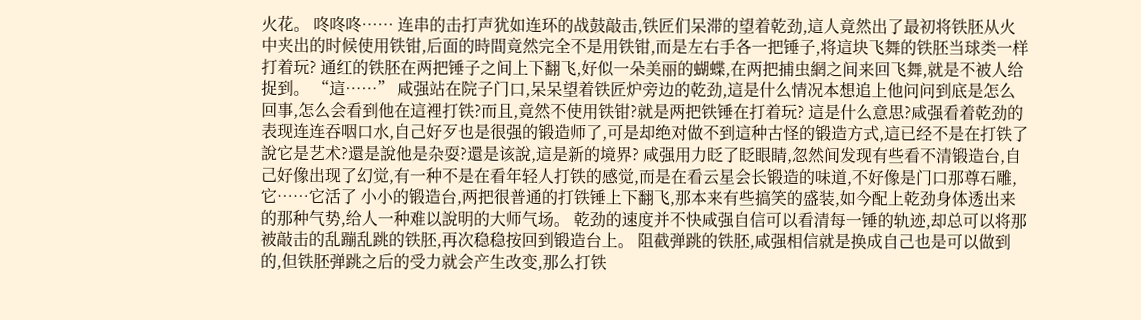火花。 咚咚咚…… 连串的击打声犹如连环的战鼓敲击,铁匠们呆滞的望着乾劲,這人竟然出了最初将铁胚从火中夹出的时候使用铁钳,后面的時間竟然完全不是用铁钳,而是左右手各一把锤子,将這块飞舞的铁胚当球类一样打着玩? 通红的铁胚在两把锤子之间上下翻飞,好似一朵美丽的蝴蝶,在两把捕虫網之间来回飞舞,就是不被人给捉到。 “這……” 咸强站在院子门口,呆呆望着铁匠炉旁边的乾劲,這是什么情况本想追上他问问到底是怎么回事,怎么会看到他在這裡打铁?而且,竟然不使用铁钳?就是两把铁锤在打着玩? 這是什么意思?咸强看着乾劲的表现连连吞咽口水,自己好歹也是很强的锻造师了,可是却绝对做不到這种古怪的锻造方式,這已经不是在打铁了說它是艺术?還是說他是杂耍?還是该說,這是新的境界? 咸强用力眨了眨眼睛,忽然间发现有些看不清锻造台,自己好像出现了幻觉,有一种不是在看年轻人打铁的感觉,而是在看云星会长锻造的味道,不好像是门口那尊石雕,它……它活了 小小的锻造台,两把很普通的打铁锤上下翻飞,那本来有些搞笑的盛装,如今配上乾劲身体透出来的那种气势,给人一种难以說明的大师气场。 乾劲的速度并不快咸强自信可以看清每一锤的轨迹,却总可以将那被敲击的乱蹦乱跳的铁胚,再次稳稳按回到锻造台上。 阻截弹跳的铁胚,咸强相信就是换成自己也是可以做到的,但铁胚弹跳之后的受力就会产生改变,那么打铁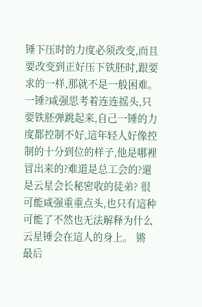锤下压时的力度必须改变,而且要改变到正好压下铁胚时,跟要求的一样,那就不是一般困难。 一锤?咸强思考着连连摇头,只要铁胚弹跳起来,自己一锤的力度都控制不好,這年轻人好像控制的十分到位的样子,他是哪裡冒出来的?难道是总工会的?還是云星会长秘密收的徒弟? 很可能咸强重重点头,也只有這种可能了不然也无法解释为什么云星锤会在這人的身上。 锵 最后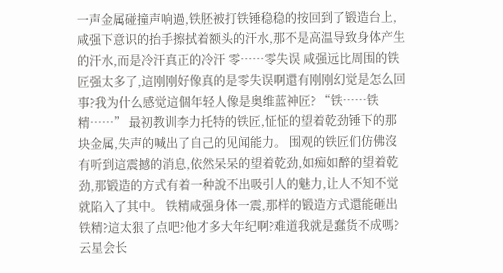一声金属碰撞声响過,铁胚被打铁锤稳稳的按回到了锻造台上,咸强下意识的抬手擦拭着额头的汗水,那不是高温导致身体产生的汗水,而是冷汗真正的冷汗 零……零失误 咸强远比周围的铁匠强太多了,這刚刚好像真的是零失误啊還有刚刚幻觉是怎么回事?我为什么感觉這個年轻人像是奥维蓝神匠? “铁……铁精……” 最初教训李力托特的铁匠,怔怔的望着乾劲锤下的那块金属,失声的喊出了自己的见闻能力。 围观的铁匠们仿佛沒有听到這震撼的消息,依然呆呆的望着乾劲,如痴如醉的望着乾劲,那锻造的方式有着一种說不出吸引人的魅力,让人不知不觉就陷入了其中。 铁精咸强身体一震,那样的锻造方式還能砸出铁精?這太狠了点吧?他才多大年纪啊?难道我就是蠢货不成嗎?云星会长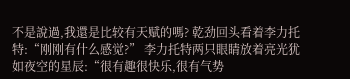不是說過,我還是比较有天赋的嗎? 乾劲回头看着李力托特:“刚刚有什么感觉?” 李力托特两只眼睛放着亮光犹如夜空的星辰:“很有趣很快乐,很有气势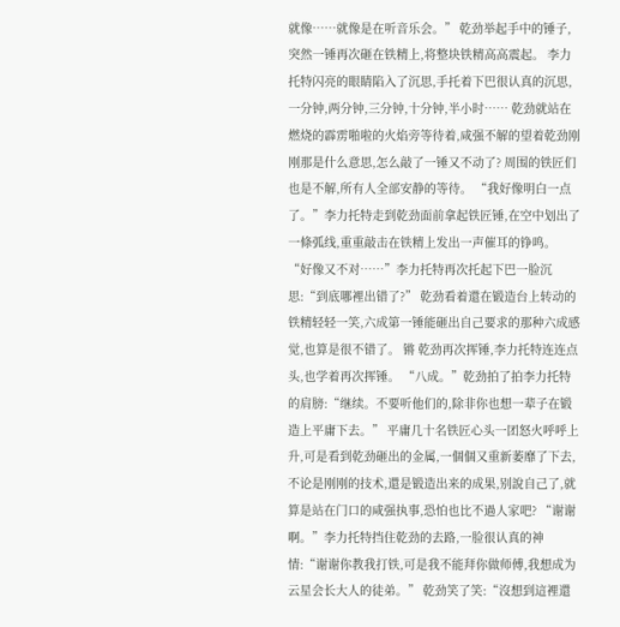就像……就像是在听音乐会。” 乾劲举起手中的锤子,突然一锤再次砸在铁精上,将整块铁精高高震起。 李力托特闪亮的眼睛陷入了沉思,手托着下巴很认真的沉思,一分钟,两分钟,三分钟,十分钟,半小时…… 乾劲就站在燃烧的霹雳啪啦的火焰旁等待着,咸强不解的望着乾劲刚刚那是什么意思,怎么敲了一锤又不动了? 周围的铁匠们也是不解,所有人全部安静的等待。 “我好像明白一点了。”李力托特走到乾劲面前拿起铁匠锤,在空中划出了一條弧线,重重敲击在铁精上发出一声催耳的铮鸣。 “好像又不对……”李力托特再次托起下巴一脸沉思:“到底哪裡出错了?” 乾劲看着還在锻造台上转动的铁精轻轻一笑,六成第一锤能砸出自己要求的那种六成感觉,也算是很不错了。 锵 乾劲再次挥锤,李力托特连连点头,也学着再次挥锤。 “八成。”乾劲拍了拍李力托特的肩膀:“继续。不要听他们的,除非你也想一辈子在锻造上平庸下去。” 平庸几十名铁匠心头一团怒火呼呼上升,可是看到乾劲砸出的金属,一個個又重新萎靡了下去,不论是刚刚的技术,還是锻造出来的成果,别說自己了,就算是站在门口的咸强执事,恐怕也比不過人家吧? “谢谢啊。”李力托特挡住乾劲的去路,一脸很认真的神情:“谢谢你教我打铁,可是我不能拜你做师傅,我想成为云星会长大人的徒弟。” 乾劲笑了笑:“沒想到這裡還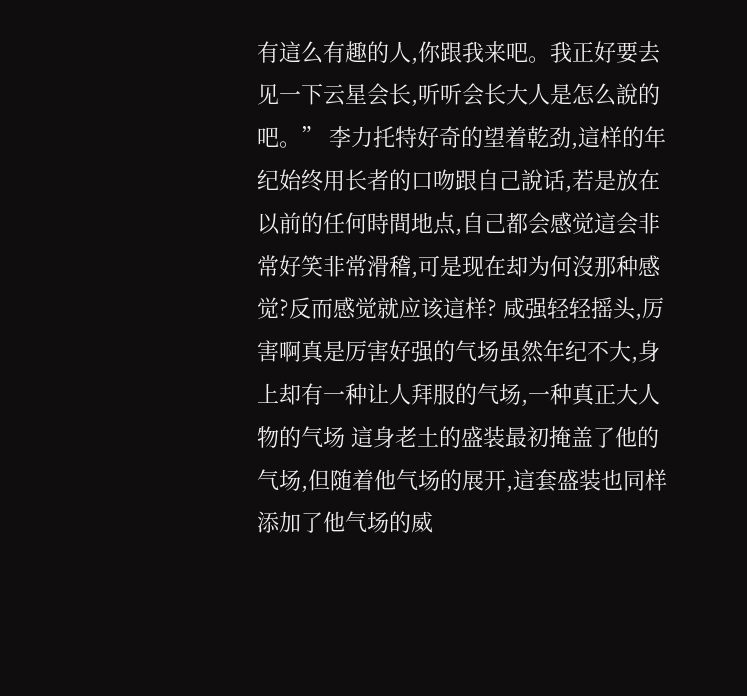有這么有趣的人,你跟我来吧。我正好要去见一下云星会长,听听会长大人是怎么說的吧。” 李力托特好奇的望着乾劲,這样的年纪始终用长者的口吻跟自己說话,若是放在以前的任何時間地点,自己都会感觉這会非常好笑非常滑稽,可是现在却为何沒那种感觉?反而感觉就应该這样? 咸强轻轻摇头,厉害啊真是厉害好强的气场虽然年纪不大,身上却有一种让人拜服的气场,一种真正大人物的气场 這身老土的盛装最初掩盖了他的气场,但随着他气场的展开,這套盛装也同样添加了他气场的威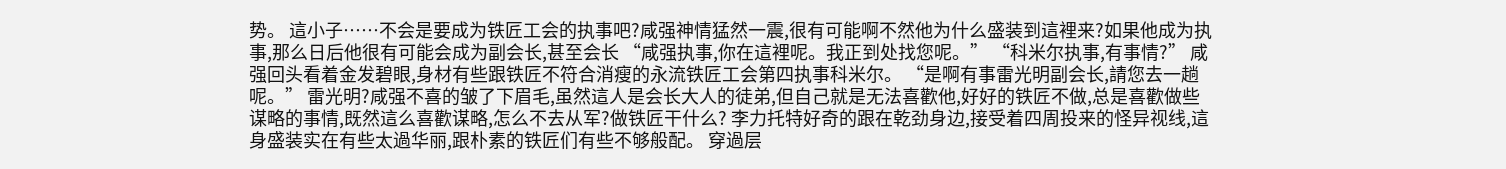势。 這小子……不会是要成为铁匠工会的执事吧?咸强神情猛然一震,很有可能啊不然他为什么盛装到這裡来?如果他成为执事,那么日后他很有可能会成为副会长,甚至会长 “咸强执事,你在這裡呢。我正到处找您呢。” “科米尔执事,有事情?” 咸强回头看着金发碧眼,身材有些跟铁匠不符合消瘦的永流铁匠工会第四执事科米尔。 “是啊有事雷光明副会长,請您去一趟呢。” 雷光明?咸强不喜的皱了下眉毛,虽然這人是会长大人的徒弟,但自己就是无法喜歡他,好好的铁匠不做,总是喜歡做些谋略的事情,既然這么喜歡谋略,怎么不去从军?做铁匠干什么? 李力托特好奇的跟在乾劲身边,接受着四周投来的怪异视线,這身盛装实在有些太過华丽,跟朴素的铁匠们有些不够般配。 穿過层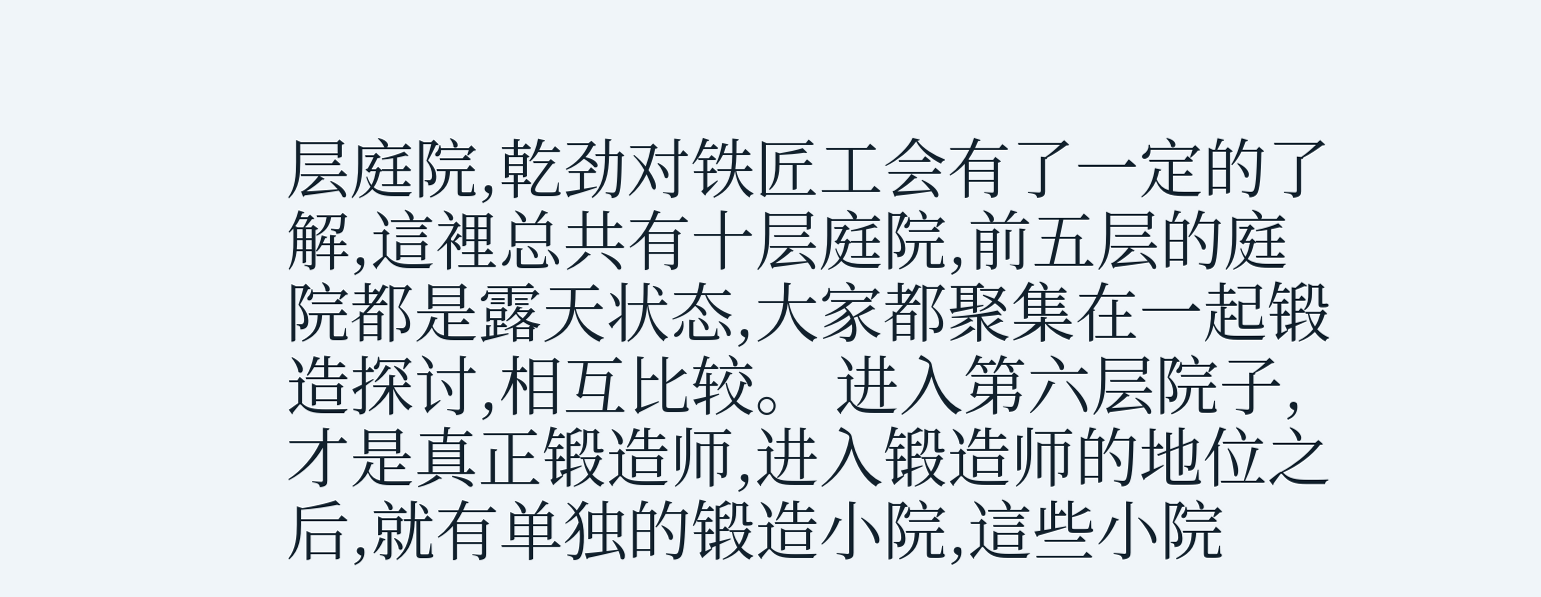层庭院,乾劲对铁匠工会有了一定的了解,這裡总共有十层庭院,前五层的庭院都是露天状态,大家都聚集在一起锻造探讨,相互比较。 进入第六层院子,才是真正锻造师,进入锻造师的地位之后,就有单独的锻造小院,這些小院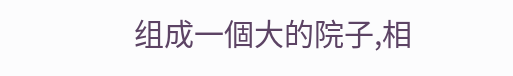组成一個大的院子,相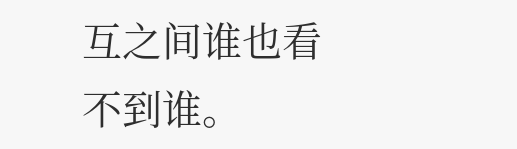互之间谁也看不到谁。